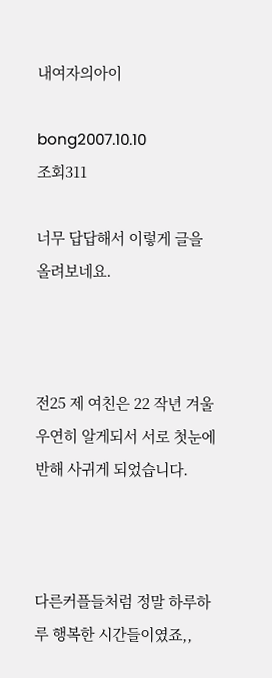내여자의아이

bong2007.10.10
조회311

너무 답답해서 이렇게 글을 올려보네요.



전25 제 여친은 22 작년 겨울 우연히 알게되서 서로 첫눈에반해 사귀게 되었습니다.



다른커플들처럼 정말 하루하루 행복한 시간들이였죠,,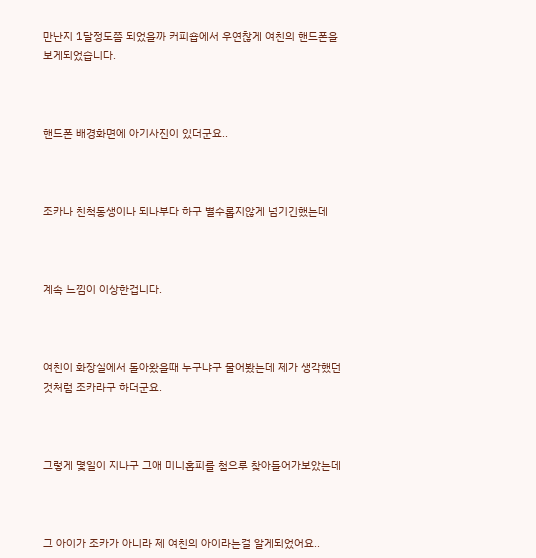만난지 1달정도쯤 되었을까 커피숍에서 우연찮게 여친의 핸드폰을 보게되었습니다.



핸드폰 배경화면에 아기사진이 있더군요..



조카나 친척동생이나 되나부다 하구 별수롭지않게 넘기긴했는데



계속 느낌이 이상한겁니다.



여친이 화장실에서 돌아왔을때 누구냐구 물어봤는데 제가 생각했던것처럼 조카라구 하더군요.



그렇게 몇일이 지나구 그애 미니홈피를 첨으루 찾아들어가보았는데



그 아이가 조카가 아니라 제 여친의 아이라는걸 알게되었어요..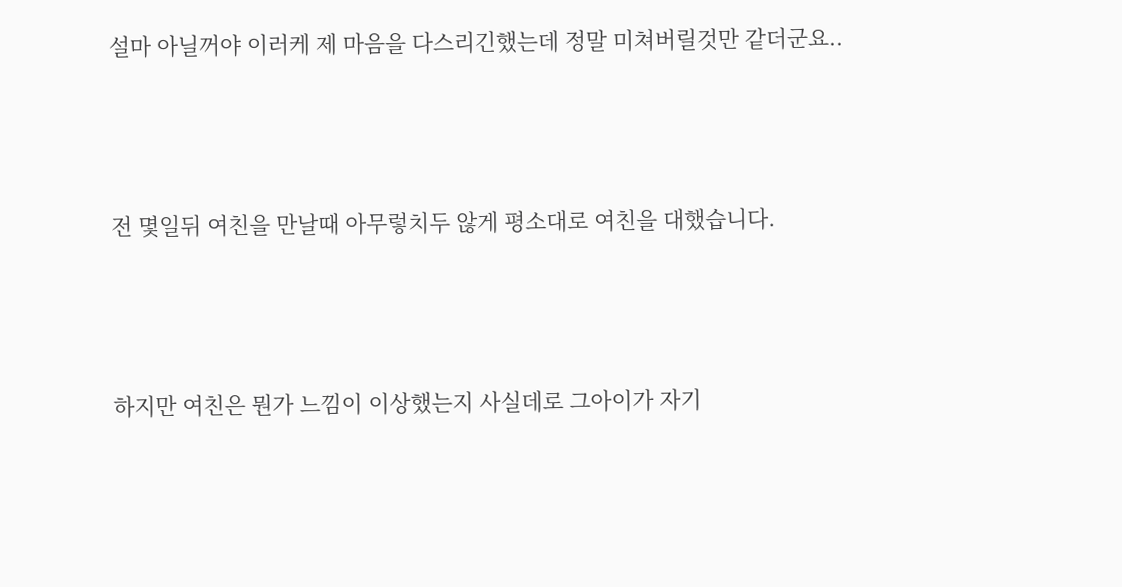설마 아닐꺼야 이러케 제 마음을 다스리긴했는데 정말 미쳐버릴것만 같더군요..



전 몇일뒤 여친을 만날때 아무렇치두 않게 평소대로 여친을 대했습니다.



하지만 여친은 뭔가 느낌이 이상했는지 사실데로 그아이가 자기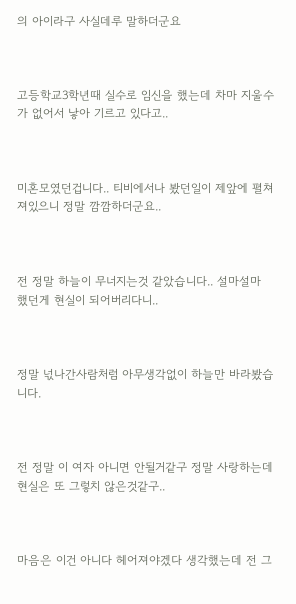의 아이라구 사실데루 말하더군요



고등학교3학년때 실수로 임신을 했는데 차마 지울수가 없어서 낳아 기르고 있다고..



미혼모였던겁니다.. 티비에서나 봤던일이 제앞에 펼쳐져있으니 정말 깜깜하더군요..



전 정말 하늘이 무너지는것 같았습니다.. 설마설마 했던게 현실이 되어버리다니..



정말 넋나간사람처럼 아무생각없이 하늘만 바라봤습니다.



전 정말 이 여자 아니면 안될거같구 정말 사랑하는데 현실은 또 그렇치 않은것같구..



마음은 이건 아니다 헤어져야겠다 생각했는데 전 그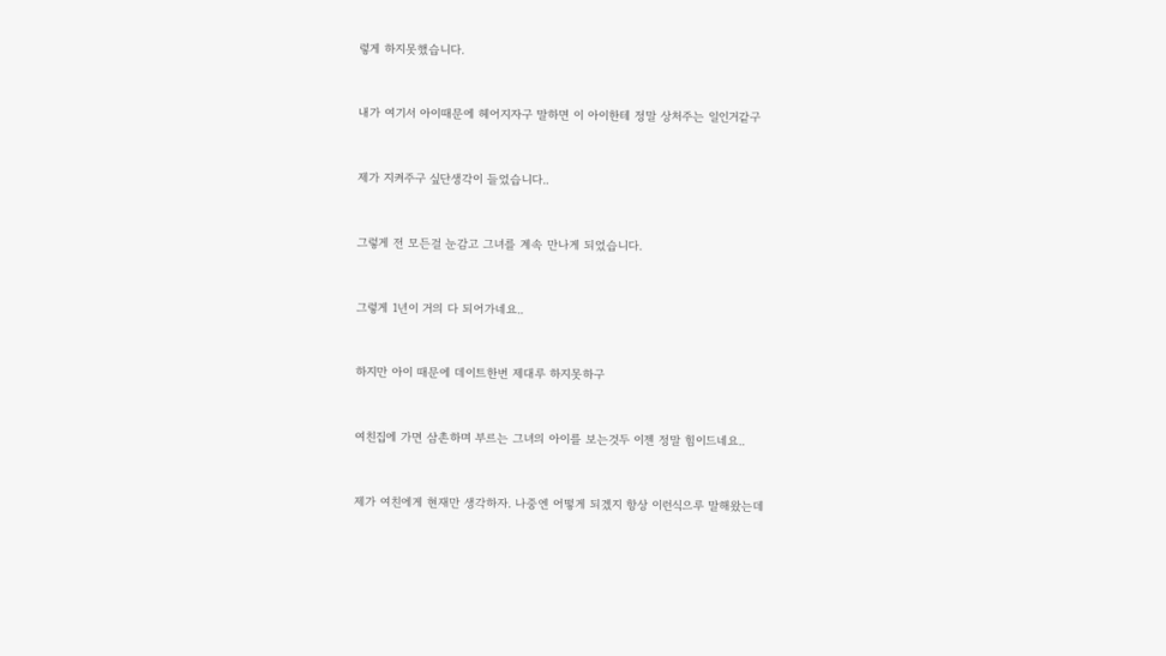렇게 하지못했습니다.



내가 여기서 아이때문에 헤어지자구 말하면 이 아이한테 정말 상처주는 일인거같구



제가 지켜주구 싶단생각이 들었습니다..



그렇게 전 모든걸 눈감고 그녀를 계속 만나게 되었습니다.



그렇게 1년이 거의 다 되어가네요..



하지만 아이 때문에 데이트한번 제대루 하지못하구



여친집에 가면 삼촌하며 부르는 그녀의 아이를 보는것두 이젠 정말 힘이드네요..



제가 여친에게 현재만 생각하자. 나중엔 어떻게 되겠지 항상 이런식으루 말해왔는데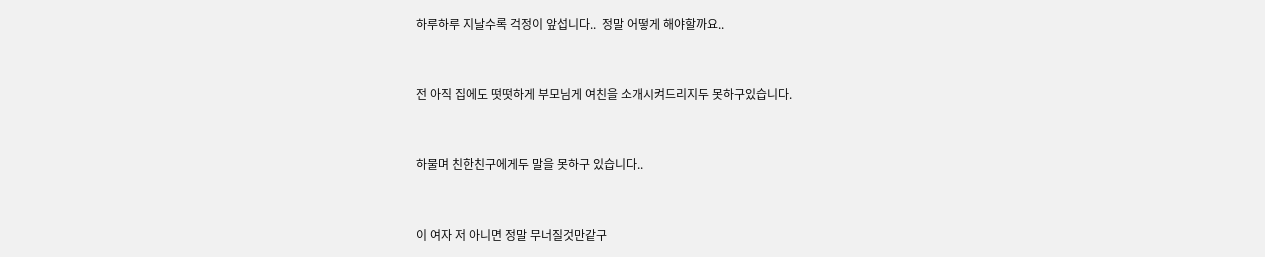하루하루 지날수록 걱정이 앞섭니다..  정말 어떻게 해야할까요..



전 아직 집에도 떳떳하게 부모님게 여친을 소개시켜드리지두 못하구있습니다.



하물며 친한친구에게두 말을 못하구 있습니다..



이 여자 저 아니면 정말 무너질것만같구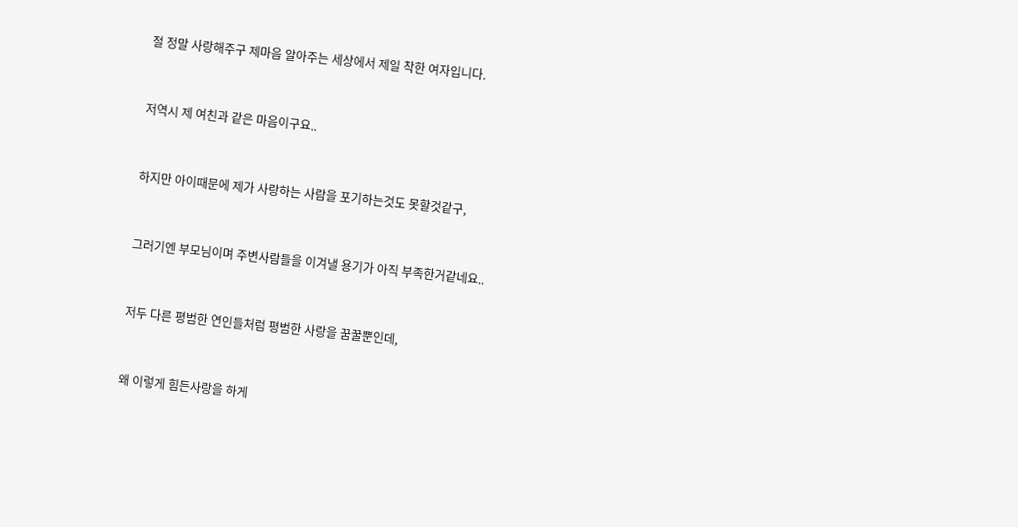절 정말 사랑해주구 제마음 알아주는 세상에서 제일 착한 여자입니다.



저역시 제 여친과 같은 마음이구요..



하지만 아이때문에 제가 사랑하는 사람을 포기하는것도 못할것같구,



그러기엔 부모님이며 주변사람들을 이겨낼 용기가 아직 부족한거같네요..



저두 다른 평범한 연인들처럼 평범한 사랑을 꿈꿀뿐인데,



왜 이렇게 힘든사랑을 하게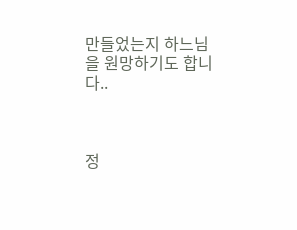만들었는지 하느님을 원망하기도 합니다..



정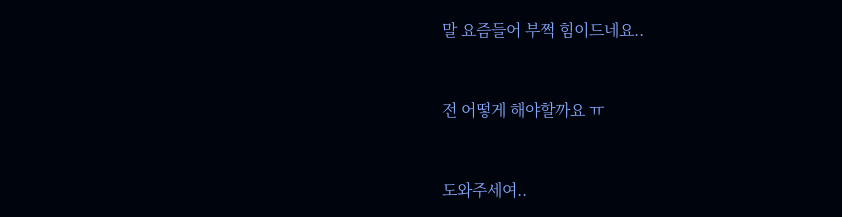말 요즘들어 부쩍 힘이드네요..



전 어떻게 해야할까요 ㅠ



도와주세여..